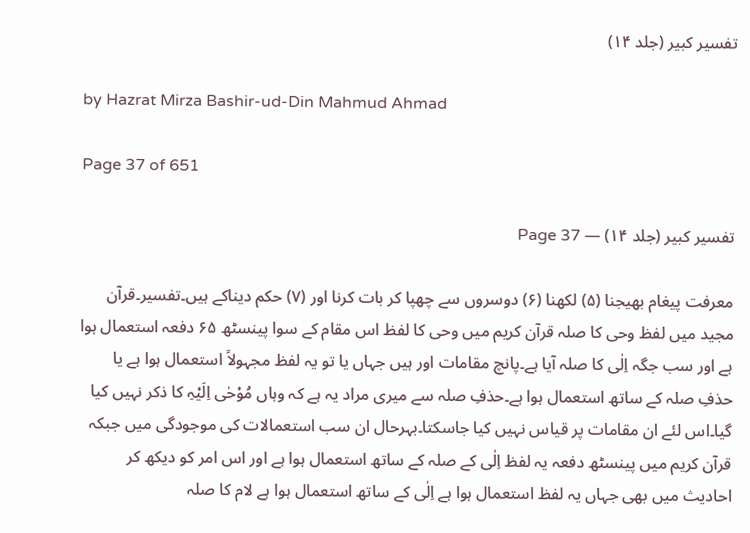تفسیر کبیر (جلد ۱۴)

by Hazrat Mirza Bashir-ud-Din Mahmud Ahmad

Page 37 of 651

تفسیر کبیر (جلد ۱۴) — Page 37

معرفت پیغام بھیجنا (۵) لکھنا (۶) دوسروں سے چھپا کر بات کرنا اور (۷) حکم دیناکے ہیں۔تفسیر۔قرآن مجید میں لفظ وحی کا صلہ قرآن کریم میں وحی کا لفظ اس مقام کے سوا پینسٹھ ۶۵ دفعہ استعمال ہوا ہے اور سب جگہ اِلٰی کا صلہ آیا ہے۔پانچ مقامات اور ہیں جہاں یا تو یہ لفظ مجہولاً استعمال ہوا ہے یا حذفِ صلہ کے ساتھ استعمال ہوا ہے۔حذفِ صلہ سے میری مراد یہ ہے کہ وہاں مُوْحٰی اِلَیْہِ کا ذکر نہیں کیا گیا۔اس لئے ان مقامات پر قیاس نہیں کیا جاسکتا۔بہرحال ان سب استعمالات کی موجودگی میں جبکہ قرآن کریم میں پینسٹھ دفعہ یہ لفظ اِلٰی کے صلہ کے ساتھ استعمال ہوا ہے اور اس امر کو دیکھ کر احادیث میں بھی جہاں یہ لفظ استعمال ہوا ہے اِلٰی کے ساتھ استعمال ہوا ہے لام کا صلہ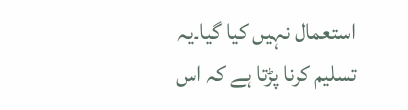استعمال نہیں کیا گیا۔یہ تسلیم کرنا پڑتا ہے کہ اس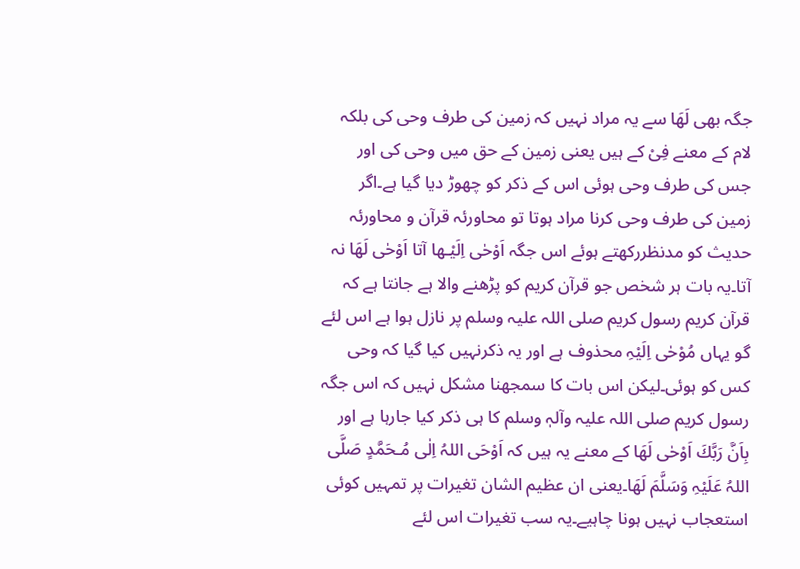جگہ بھی لَھَا سے یہ مراد نہیں کہ زمین کی طرف وحی کی بلکہ لام کے معنے فِیْ کے ہیں یعنی زمین کے حق میں وحی کی اور جس کی طرف وحی ہوئی اس کے ذکر کو چھوڑ دیا گیا ہے۔اگر زمین کی طرف وحی کرنا مراد ہوتا تو محاورئہ قرآن و محاورئہ حدیث کو مدنظررکھتے ہوئے اس جگہ اَوْحٰی اِلَیْـھا آتا اَوْحٰی لَھَا نہ آتا۔یہ بات ہر شخص جو قرآن کریم کو پڑھنے والا ہے جانتا ہے کہ قرآن کریم رسول کریم صلی اللہ علیہ وسلم پر نازل ہوا ہے اس لئے گو یہاں مُوْحٰی اِلَیْہِ محذوف ہے اور یہ ذکرنہیں کیا گیا کہ وحی کس کو ہوئی۔لیکن اس بات کا سمجھنا مشکل نہیں کہ اس جگہ رسول کریم صلی اللہ علیہ وآلہٖ وسلم کا ہی ذکر کیا جارہا ہے اور بِاَنَّ رَبَّكَ اَوْحٰى لَهَا کے معنے یہ ہیں کہ اَوْحَی اللہُ اِلٰی مُـحَمَّدٍ صَلَّی اللہُ عَلَیْہِ وَسَلَّمَ لَھَا۔یعنی ان عظیم الشان تغیرات پر تمہیں کوئی استعجاب نہیں ہونا چاہیے۔یہ سب تغیرات اس لئے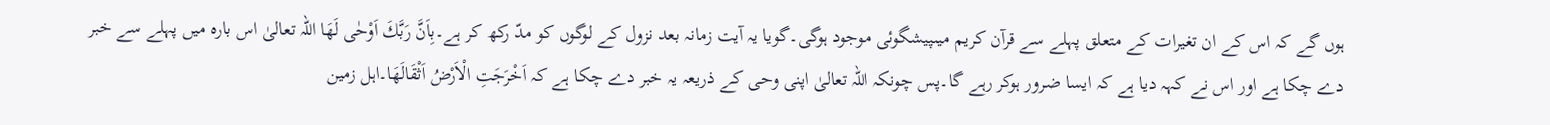ہوں گے کہ اس کے ان تغیرات کے متعلق پہلے سے قرآن کریم میںپیشگوئی موجود ہوگی۔گویا یہ آیت زمانہ بعد نزول کے لوگوں کو مدّ رکھ کر ہے۔بِاَنَّ رَبَّكَ اَوْحٰى لَهَا اللہ تعالیٰ اس بارہ میں پہلے سے خبر دے چکا ہے اور اس نے کہہ دیا ہے کہ ایسا ضرور ہوکر رہے گا۔پس چونکہ اللہ تعالیٰ اپنی وحی کے ذریعہ یہ خبر دے چکا ہے کہ اَخْرَجَتِ الْاَرْضُ اَثْقَالَهَا۔اہل زمین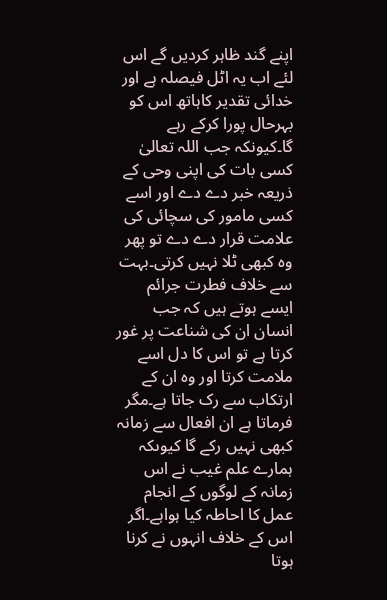اپنے گند ظاہر کردیں گے اس لئے اب یہ اٹل فیصلہ ہے اور خدائی تقدیر کاہاتھ اس کو بہرحال پورا کرکے رہے گا۔کیونکہ جب اللہ تعالیٰ کسی بات کی اپنی وحی کے ذریعہ خبر دے دے اور اسے کسی مامور کی سچائی کی علامت قرار دے دے تو پھر وہ کبھی ٹلا نہیں کرتی۔بہت سے خلاف فطرت جرائم ایسے ہوتے ہیں کہ جب انسان ان کی شناعت پر غور کرتا ہے تو اس کا دل اسے ملامت کرتا اور وہ ان کے ارتکاب سے رک جاتا ہے۔مگر فرماتا ہے ان افعال سے زمانہ کبھی نہیں رکے گا کیوںکہ ہمارے علم غیب نے اس زمانہ کے لوگوں کے انجام عمل کا احاطہ کیا ہواہے۔اگر اس کے خلاف انہوں نے کرنا ہوتا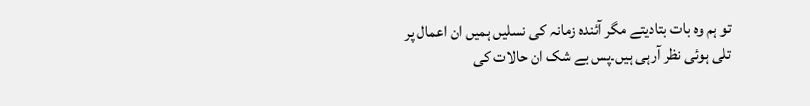تو ہم وہ بات بتادیتے مگر آئندہ زمانہ کی نسلیں ہمیں ان اعمال پر تلی ہوئی نظر آرہی ہیں۔پس بے شک ان حالات کی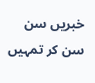خبریں سن سن کر تمہیں